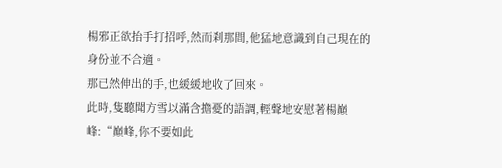楊邪正欲抬手打招呼,然而刹那間,他猛地意識到自己現在的身份並不合適。
那已然伸出的手,也緩緩地收了回來。
此時,隻聽聞方雪以滿含擔憂的語調,輕聲地安慰著楊巔峰:“巔峰,你不要如此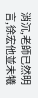消沉,老師已然明言,徐宏他並未犧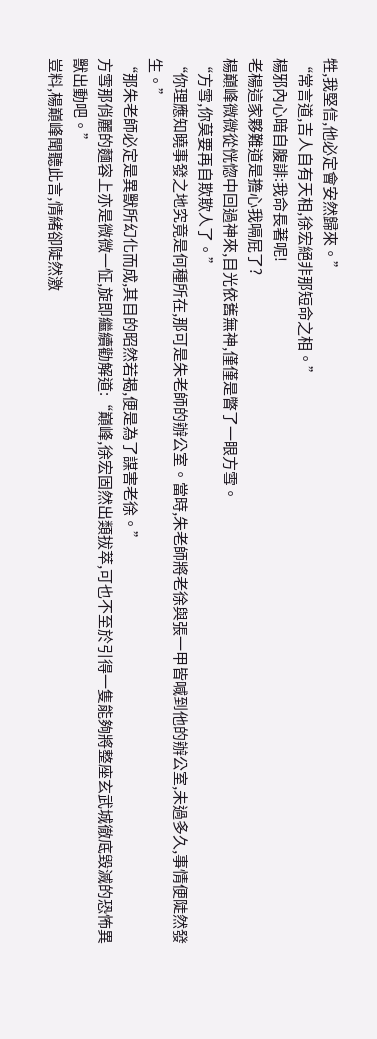牲,我堅信,他必定會安然歸來。”
“常言道,吉人自有天相,徐宏絕非那短命之相。”
楊邪內心暗自腹誹:我命長著呢!
老楊這家夥難道是擔心我嗝屁了?
楊巔峰微微從恍惚中回過神來,目光依舊無神,僅僅是瞥了一眼方雪。
“方雪,你莫要再自欺欺人了。”
“你理應知曉事發之地究竟是何種所在,那可是朱老師的辦公室。當時,朱老師將老徐與張一甲皆喊到他的辦公室,未過多久,事情便陡然發生。”
“那朱老師必定是異獸所幻化而成,其目的昭然若揭,便是為了謀害老徐。”
方雪那俏麗的麵容上亦是微微一怔,旋即繼續勸解道:“巔峰,徐宏固然出類拔萃,可也不至於引得一隻能夠將整座玄武城徹底毀滅的恐怖異獸出動吧。”
豈料,楊巔峰聞聽此言,情緒卻陡然激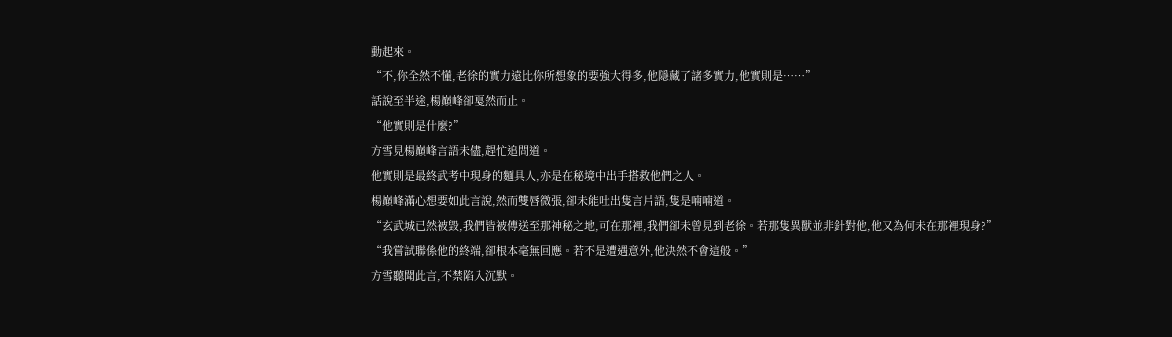動起來。
“不,你全然不懂,老徐的實力遠比你所想象的要強大得多,他隱藏了諸多實力,他實則是……”
話說至半途,楊巔峰卻戛然而止。
“他實則是什麼?”
方雪見楊巔峰言語未儘,趕忙追問道。
他實則是最終武考中現身的麵具人,亦是在秘境中出手搭救他們之人。
楊巔峰滿心想要如此言說,然而雙唇微張,卻未能吐出隻言片語,隻是喃喃道。
“玄武城已然被毀,我們皆被傳送至那神秘之地,可在那裡,我們卻未曾見到老徐。若那隻異獸並非針對他,他又為何未在那裡現身?”
“我嘗試聯係他的終端,卻根本毫無回應。若不是遭遇意外,他決然不會這般。”
方雪聽聞此言,不禁陷入沉默。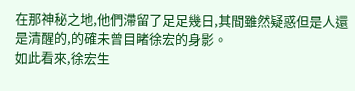在那神秘之地,他們滯留了足足幾日,其間雖然疑惑但是人還是清醒的,的確未曾目睹徐宏的身影。
如此看來,徐宏生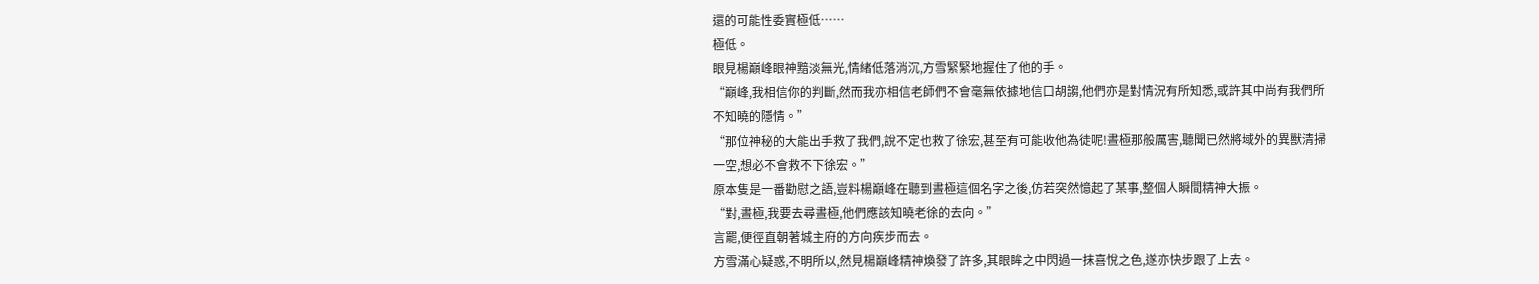還的可能性委實極低……
極低。
眼見楊巔峰眼神黯淡無光,情緒低落消沉,方雪緊緊地握住了他的手。
“巔峰,我相信你的判斷,然而我亦相信老師們不會毫無依據地信口胡謅,他們亦是對情況有所知悉,或許其中尚有我們所不知曉的隱情。”
“那位神秘的大能出手救了我們,說不定也救了徐宏,甚至有可能收他為徒呢!晝極那般厲害,聽聞已然將域外的異獸清掃一空,想必不會救不下徐宏。”
原本隻是一番勸慰之語,豈料楊巔峰在聽到晝極這個名字之後,仿若突然憶起了某事,整個人瞬間精神大振。
“對,晝極,我要去尋晝極,他們應該知曉老徐的去向。”
言罷,便徑直朝著城主府的方向疾步而去。
方雪滿心疑惑,不明所以,然見楊巔峰精神煥發了許多,其眼眸之中閃過一抹喜悅之色,遂亦快步跟了上去。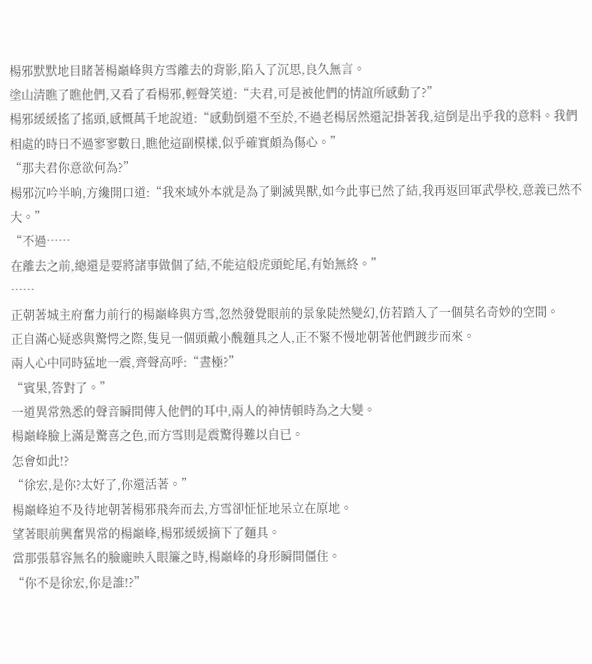楊邪默默地目睹著楊巔峰與方雪離去的背影,陷入了沉思,良久無言。
塗山清瞧了瞧他們,又看了看楊邪,輕聲笑道:“夫君,可是被他們的情誼所感動了?”
楊邪緩緩搖了搖頭,感慨萬千地說道:“感動倒還不至於,不過老楊居然還記掛著我,這倒是出乎我的意料。我們相處的時日不過寥寥數日,瞧他這副模樣,似乎確實頗為傷心。”
“那夫君你意欲何為?”
楊邪沉吟半晌,方纔開口道:“我來域外本就是為了剿滅異獸,如今此事已然了結,我再返回軍武學校,意義已然不大。”
“不過……
在離去之前,總還是要將諸事做個了結,不能這般虎頭蛇尾,有始無終。”
……
正朝著城主府奮力前行的楊巔峰與方雪,忽然發覺眼前的景象陡然變幻,仿若踏入了一個莫名奇妙的空間。
正自滿心疑惑與驚愕之際,隻見一個頭戴小醜麵具之人,正不緊不慢地朝著他們踱步而來。
兩人心中同時猛地一震,齊聲高呼:“晝極?”
“賓果,答對了。”
一道異常熟悉的聲音瞬間傳入他們的耳中,兩人的神情頓時為之大變。
楊巔峰臉上滿是驚喜之色,而方雪則是震驚得難以自已。
怎會如此!?
“徐宏,是你?太好了,你還活著。”
楊巔峰迫不及待地朝著楊邪飛奔而去,方雪卻怔怔地呆立在原地。
望著眼前興奮異常的楊巔峰,楊邪緩緩摘下了麵具。
當那張慕容無名的臉龐映入眼簾之時,楊巔峰的身形瞬間僵住。
“你不是徐宏,你是誰!?”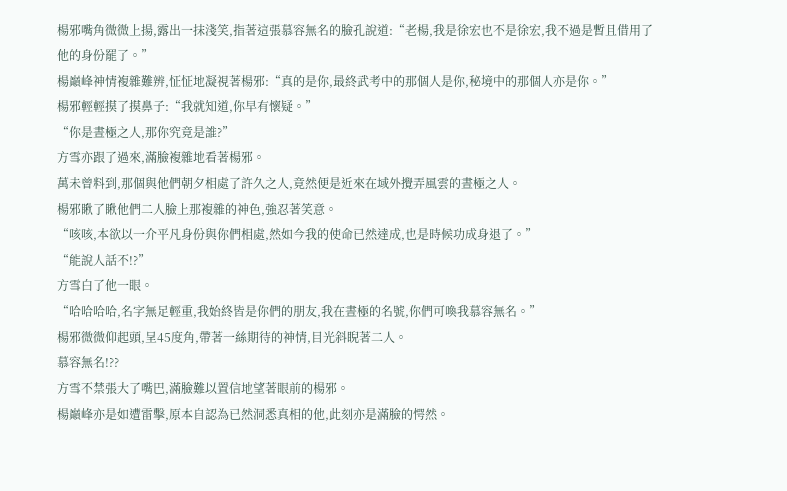楊邪嘴角微微上揚,露出一抹淺笑,指著這張慕容無名的臉孔說道:“老楊,我是徐宏也不是徐宏,我不過是暫且借用了他的身份罷了。”
楊巔峰神情複雜難辨,怔怔地凝視著楊邪:“真的是你,最終武考中的那個人是你,秘境中的那個人亦是你。”
楊邪輕輕摸了摸鼻子:“我就知道,你早有懷疑。”
“你是晝極之人,那你究竟是誰?”
方雪亦跟了過來,滿臉複雜地看著楊邪。
萬未曾料到,那個與他們朝夕相處了許久之人,竟然便是近來在域外攪弄風雲的晝極之人。
楊邪瞅了瞅他們二人臉上那複雜的神色,強忍著笑意。
“咳咳,本欲以一介平凡身份與你們相處,然如今我的使命已然達成,也是時候功成身退了。”
“能說人話不!?”
方雪白了他一眼。
“哈哈哈哈,名字無足輕重,我始終皆是你們的朋友,我在晝極的名號,你們可喚我慕容無名。”
楊邪微微仰起頭,呈45度角,帶著一絲期待的神情,目光斜睨著二人。
慕容無名!??
方雪不禁張大了嘴巴,滿臉難以置信地望著眼前的楊邪。
楊巔峰亦是如遭雷擊,原本自認為已然洞悉真相的他,此刻亦是滿臉的愕然。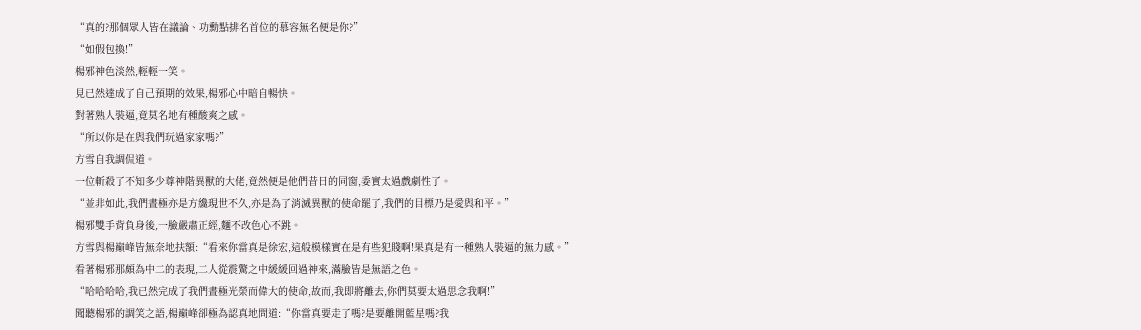“真的?那個眾人皆在議論、功勳點排名首位的慕容無名便是你?”
“如假包換!”
楊邪神色淡然,輕輕一笑。
見已然達成了自己預期的效果,楊邪心中暗自暢快。
對著熟人裝逼,竟莫名地有種酸爽之感。
“所以你是在與我們玩過家家嗎?”
方雪自我調侃道。
一位斬殺了不知多少尊神階異獸的大佬,竟然便是他們昔日的同窗,委實太過戲劇性了。
“並非如此,我們晝極亦是方纔現世不久,亦是為了消滅異獸的使命罷了,我們的目標乃是愛與和平。”
楊邪雙手背負身後,一臉嚴肅正經,麵不改色心不跳。
方雪與楊巔峰皆無奈地扶額:“看來你當真是徐宏,這般模樣實在是有些犯賤啊!果真是有一種熟人裝逼的無力感。”
看著楊邪那頗為中二的表現,二人從震驚之中緩緩回過神來,滿臉皆是無語之色。
“哈哈哈哈,我已然完成了我們晝極光榮而偉大的使命,故而,我即將離去,你們莫要太過思念我啊!”
聞聽楊邪的調笑之語,楊巔峰卻極為認真地問道:“你當真要走了嗎?是要離開藍星嗎?我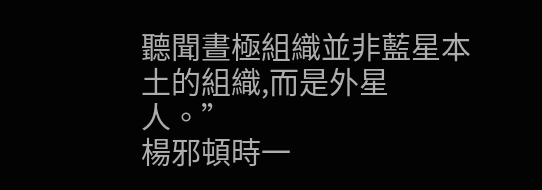聽聞晝極組織並非藍星本土的組織,而是外星人。”
楊邪頓時一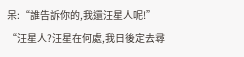呆:“誰告訴你的,我還汪星人呢!”
“汪星人?汪星在何處,我日後定去尋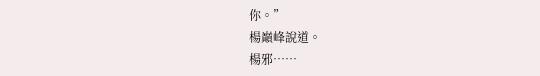你。”
楊巔峰說道。
楊邪……